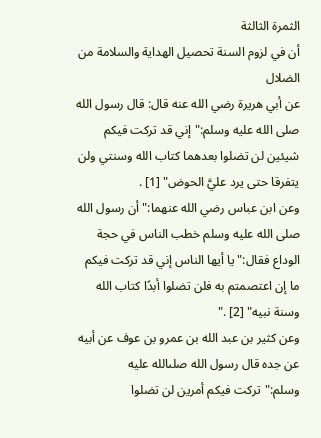الثمرة الثالثة
أن في لزوم السنة تحصيل الهداية والسلامة من الضلال
عن أبي هريرة رضي الله عنه قال: قال رسول الله صلى الله عليه وسلم:"إني قد تركت فيكم شيئين لن تضلوا بعدهما كتاب الله وسنتي ولن يتفرقا حتى يرد عليَّ الحوض" [1] .
وعن ابن عباس رضي الله عنهما:"أن رسول الله صلى الله عليه وسلم خطب الناس في حجة الوداع فقال:"يا أيها الناس إني قد تركت فيكم ما إن اعتصمتم به فلن تضلوا أبدًا كتاب الله وسنة نبيه" [2] ."
وعن كثير بن عبد الله بن عمرو بن عوف عن أبيه عن جده قال رسول الله صلىالله عليه وسلم:"تركت فيكم أمرين لن تضلوا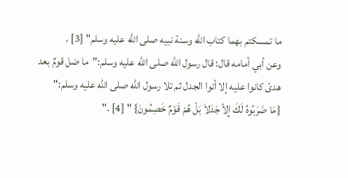ما تمسكتم بهما كتاب الله وسنة نبيه صلى الله عليه وسلم" [3] .
وعن أبي أمامه قال: قال رسول الله صلى الله عليه وسلم:"ما ضل قومٌ بعد هدىً كانوا عليه إلا أتوا الجدل ثم تلا رسول الله صلى الله عليه وسلم:"
{مَا ضَرَبُوهُ لَكَ إِلاّ جَدَلاَ بَلْ هُمْ قَوْمٌ خَصِمُونَ} " [4] ."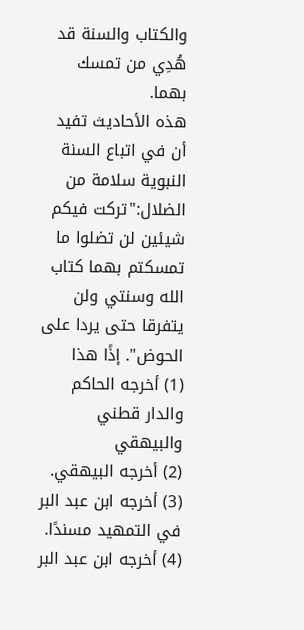والكتاب والسنة قد هُدِي من تمسك بهما.
هذه الأحاديث تفيد أن في اتباع السنة النبوية سلامة من الضلال:"تركت فيكم شيئين لن تضلوا ما تمسكتم بهما كتاب الله وسنتي ولن يتفرقا حتى يردا على الحوض". إذًا هذا
(1) أخرجه الحاكم والدار قطني والبيهقي
(2) أخرجه البيهقي.
(3) أخرجه ابن عبد البر في التمهيد مسندًا.
(4) أخرجه ابن عبد البر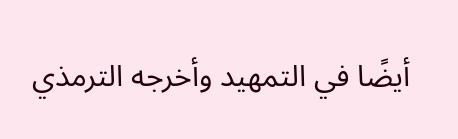أيضًا في التمهيد وأخرجه الترمذي